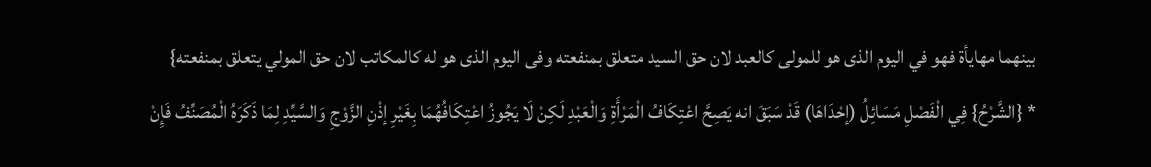بينهما مهايأة فهو في اليوم الذى هو للمولى كالعبد لان حق السيد متعلق بمنفعته وفى اليوم الذى هو له كالمكاتب لان حق المولي يتعلق بمنفعته}
* {الشَّرْحُ} فِي الْفَصْلِ مَسَائِلُ (إحْدَاهَا) قَدْ سَبَقَ انه يَصِحَّ اعْتِكَافُ الْمَرْأَةِ وَالْعَبْدِ لَكِنْ لَا يَجُوزُ اعْتِكَافُهُمَا بِغَيْرِ إذْنِ الزَّوْجِ وَالسَّيِّدِ لِمَا ذَكَرَهُ الْمُصَنِّفُ فَإِنْ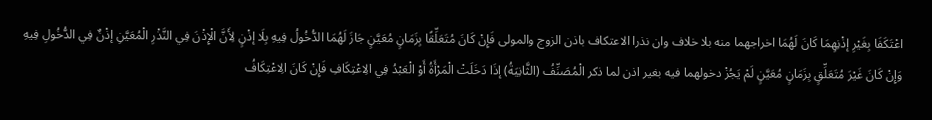اعْتَكَفَا بِغَيْرِ إذْنِهِمَا كَانَ لَهُمَا اخراجهما منه بلا خلاف وان نذرا الاعتكاف باذن الزوج والمولى فَإِنْ كَانَ مُتَعَلِّقًا بِزَمَانٍ مُعَيَّنٍ جَازَ لَهُمَا الدُّخُولُ فِيهِ بِلَا إذْنٍ لِأَنَّ الْإِذْنَ فِي النَّذْرِ الْمُعَيَّنِ إذْنٌ فِي الدُّخُولِ فِيهِ وَإِنْ كَانَ غَيْرَ مُتَعَلِّقٍ بِزَمَانٍ مُعَيَّنٍ لَمْ يَجُزْ دخولهما فيه بغير اذن لما ذكر الْمُصَنِّفُ (الثَّانِيَةُ) إذَا دَخَلَتْ الْمَرْأَةُ أَوْ الْعَبْدُ فِي الِاعْتِكَافِ فَإِنْ كَانَ الِاعْتِكَافُ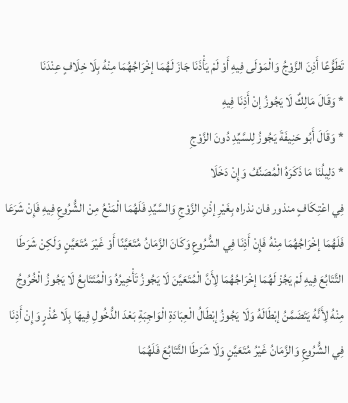تَطَوُّعًا أَذِنَ الزَّوْجُ وَالْمَوْلَى فِيهِ أَوْ لَمْ يَأْذَنَا جَازَ لَهُمَا إخْرَاجُهُمَا مِنْهُ بِلَا خِلَافٍ عِنْدَنَا
* وَقَالَ مَالِكٌ لَا يَجُوزُ إنْ أَذِنَا فِيهِ
* وَقَالَ أَبُو حَنِيفَةَ يَجُوزُ لِلسَّيِّدِ دُونَ الزَّوْجِ
* دَلِيلُنَا مَا ذَكَرَهُ الْمُصَنِّفُ وَإِنْ دَخَلَا
فِي اعْتِكَافٍ منذور فان نذراه بِغَيْرِ إذْنِ الزَّوْجِ وَالسَّيِّدِ فَلَهُمَا الْمَنْعُ مِنْ الشُّرُوعِ فِيهِ فَإِنْ شَرَعَا فَلَهُمَا إخْرَاجُهُمَا مِنْهُ فَإِنْ أَذِنَا فِي الشُّرُوعِ وَكَانَ الزَّمَانُ مُتَعَيَّنًا أَوْ غَيْرَ مُتَعَيَّنٍ وَلَكِنْ شَرَطَا التَّتَابُعَ فِيهِ لَمْ يَجُزْ لَهُمَا إخْرَاجُهُمَا لِأَنَّ الْمُتَعَيَّنَ لَا يَجُوزُ تَأْخِيرُهُ وَالْمُتَتَابِعُ لَا يَجُوزُ الْخُرُوجُ مِنْهُ لِأَنَّهُ يَتَضَمَّنُ إبْطَالَهُ وَلَا يَجُوزُ إبْطَالُ الْعِبَادَةِ الْوَاجِبَةِ بَعْدَ الدُّخُولِ فِيهَا بِلَا عُذْرٍ وَإِنْ أَذِنَا فِي الشُّرُوعِ وَالزَّمَانُ غَيْرُ مُتَعَيَّنٍ وَلَا شَرَطَا التَّتَابُعَ فَلَهُمَا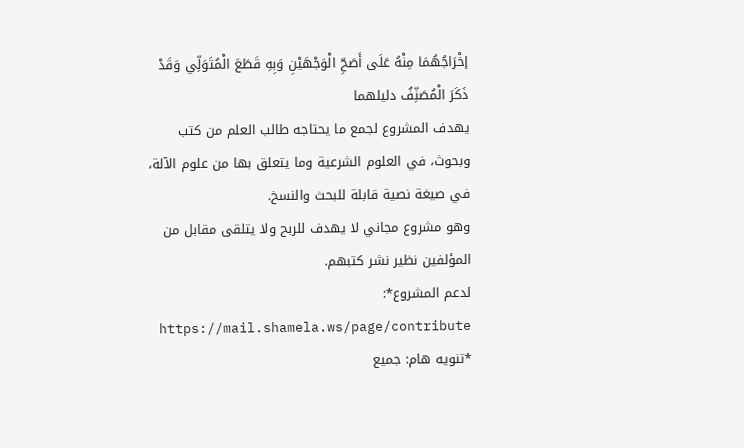إخْرَاجُهُمَا مِنْهُ عَلَى أَصَحِّ الْوَجْهَيْنِ وَبِهِ قَطَعَ الْمُتَوَلِّي وَقَدْ ذَكَرَ الْمُصَنِّفُ دليلهما
يهدف المشروع لجمع ما يحتاجه طالب العلم من كتب وبحوث، في العلوم الشرعية وما يتعلق بها من علوم الآلة، في صيغة نصية قابلة للبحث والنسخ.
وهو مشروع مجاني لا يهدف للربح ولا يتلقى مقابل من المؤلفين نظير نشر كتبهم.
لدعم المشروع*: https://mail.shamela.ws/page/contribute
*تنويه هام: جميع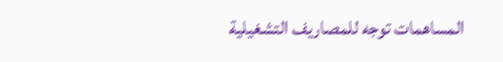المساهمات توجه للمصاريف التشغيلية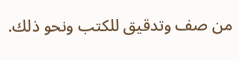من صف وتدقيق للكتب ونحو ذلك.